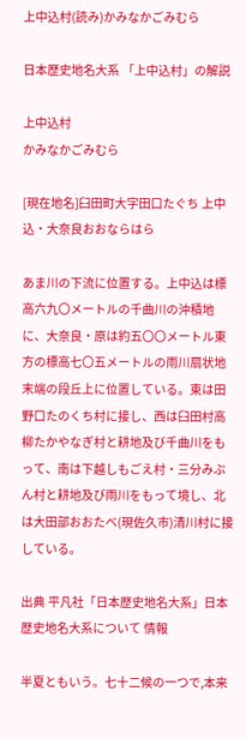上中込村(読み)かみなかごみむら

日本歴史地名大系 「上中込村」の解説

上中込村
かみなかごみむら

[現在地名]臼田町大字田口たぐち 上中込・大奈良おおならはら

あま川の下流に位置する。上中込は標高六九〇メートルの千曲川の沖積地に、大奈良・原は約五〇〇メートル東方の標高七〇五メートルの雨川扇状地末端の段丘上に位置している。東は田野口たのくち村に接し、西は臼田村高柳たかやなぎ村と耕地及び千曲川をもって、南は下越しもごえ村・三分みぶん村と耕地及び雨川をもって境し、北は大田部おおたべ(現佐久市)清川村に接している。

出典 平凡社「日本歴史地名大系」日本歴史地名大系について 情報

半夏ともいう。七十二候の一つで,本来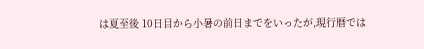は夏至後 10日目から小暑の前日までをいったが,現行暦では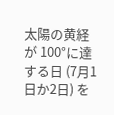太陽の黄経が 100°に達する日 (7月1日か2日) を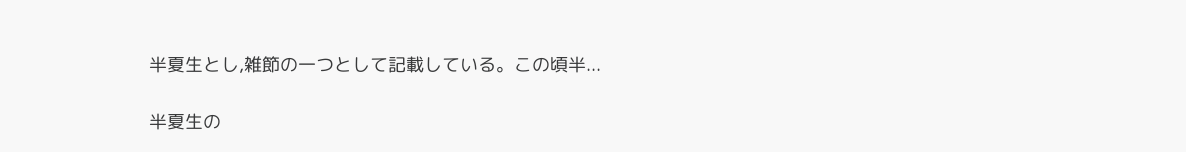半夏生とし,雑節の一つとして記載している。この頃半...

半夏生の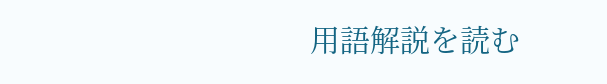用語解説を読む